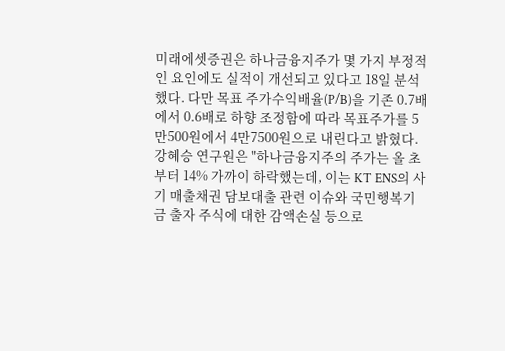미래에셋증권은 하나금융지주가 몇 가지 부정적인 요인에도 실적이 개선되고 있다고 18일 분석했다. 다만 목표 주가수익배율(P/B)을 기존 0.7배에서 0.6배로 하향 조정함에 따라 목표주가를 5만500원에서 4만7500원으로 내린다고 밝혔다.
강혜승 연구원은 "하나금융지주의 주가는 올 초부터 14% 가까이 하락했는데, 이는 KT ENS의 사기 매출채권 담보대출 관련 이슈와 국민행복기금 출자 주식에 대한 감액손실 등으로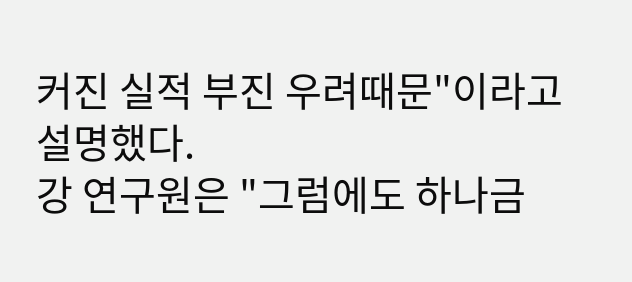커진 실적 부진 우려때문"이라고 설명했다.
강 연구원은 "그럼에도 하나금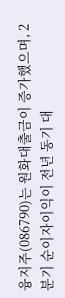융지주(086790)는 원화대출금이 증가했으며, 2분기 순이자이익이 전년 동기 대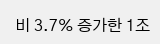비 3.7% 증가한 1조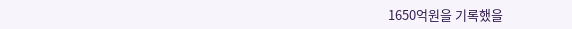1650억원을 기록했을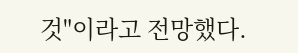것"이라고 전망했다.